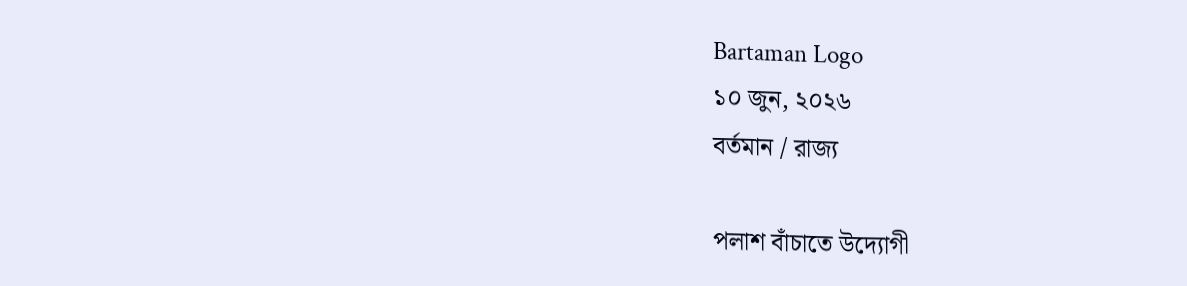Bartaman Logo
১০ জুন, ২০২৬
বর্তমান / রাজ্য

পলাশ বাঁচাতে উদ্যোগী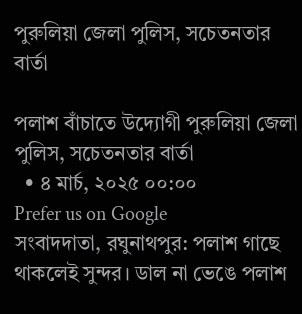পুরুলিয়া জেলা পুলিস, সচেতনতার বার্তা

পলাশ বাঁচাতে উদ্যোগী পুরুলিয়া জেলা পুলিস, সচেতনতার বার্তা
  • ৪ মার্চ, ২০২৫ ০০:০০
Prefer us on Google
সংবাদদাতা, রঘুনাথপুর: পলাশ গাছে থাকলেই সুন্দর। ডাল না ভেঙে পলাশ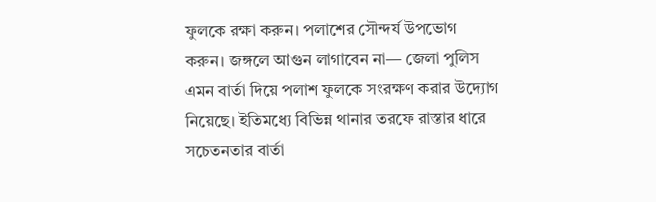ফুলকে রক্ষা করুন। পলাশের সৌন্দর্য উপভোগ করুন। জঙ্গলে আগুন লাগাবেন না— জেলা পুলিস এমন বার্তা দিয়ে পলাশ ফুলকে সংরক্ষণ করার উদ্যোগ নিয়েছে। ইতিমধ্যে বিভিন্ন থানার তরফে রাস্তার ধারে সচেতনতার বার্তা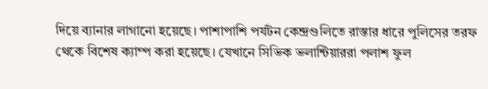দিয়ে ব্যানার লাগানো হয়েছে। পাশাপাশি পর্যটন কেন্দ্রগুলিতে রাস্তার ধারে পুলিসের তরফ থেকে বিশেষ ক্যাম্প করা হয়েছে। যেখানে সিভিক ভলান্টিয়াররা পলাশ ফুল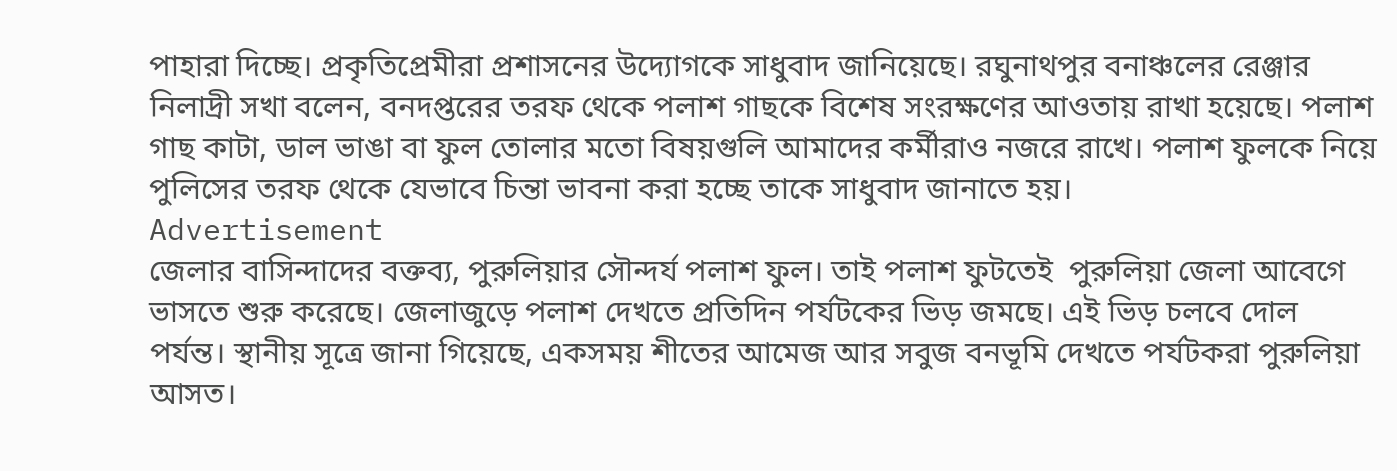পাহারা দিচ্ছে। প্রকৃতিপ্রেমীরা প্রশাসনের উদ্যোগকে সাধুবাদ জানিয়েছে। রঘুনাথপুর বনাঞ্চলের রেঞ্জার নিলাদ্রী সখা বলেন, বনদপ্তরের তরফ থেকে পলাশ গাছকে বিশেষ সংরক্ষণের আওতায় রাখা হয়েছে। পলাশ গাছ কাটা, ডাল ভাঙা বা ফুল তোলার মতো বিষয়গুলি আমাদের কর্মীরাও নজরে রাখে। পলাশ ফুলকে নিয়ে পুলিসের তরফ থেকে যেভাবে চিন্তা ভাবনা করা হচ্ছে তাকে সাধুবাদ জানাতে হয়।
Advertisement
জেলার বাসিন্দাদের বক্তব্য, পুরুলিয়ার সৌন্দর্য পলাশ ফুল। তাই পলাশ ফুটতেই  পুরুলিয়া জেলা আবেগে ভাসতে শুরু করেছে। জেলাজুড়ে পলাশ দেখতে প্রতিদিন পর্যটকের ভিড় জমছে। এই ভিড় চলবে দোল পর্যন্ত। স্থানীয় সূত্রে জানা গিয়েছে, একসময় শীতের আমেজ আর সবুজ বনভূমি দেখতে পর্যটকরা পুরুলিয়া আসত।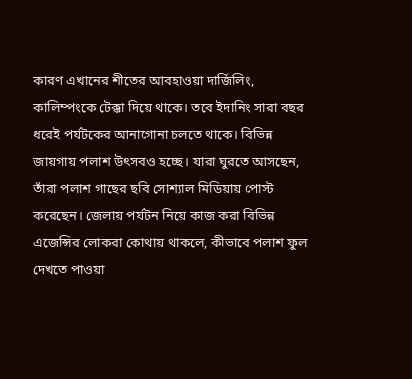কারণ এখানের শীতের আবহাওয়া দার্জিলিং, কালিম্পংকে টেক্কা দিয়ে থাকে। তবে ইদানিং সারা বছর ধরেই পর্যটকের আনাগোনা চলতে থাকে। বিভিন্ন জায়গায় পলাশ উৎসবও হচ্ছে। যারা ঘুরতে আসছেন, তাঁরা পলাশ গাছের ছবি সোশ্যাল মিডিয়ায় পোস্ট করেছেন। জেলায় পর্যটন নিয়ে কাজ করা বিভিন্ন এজেন্সির লোকরা কোথায় থাকলে, কীভাবে পলাশ ফুল দেখতে পাওয়া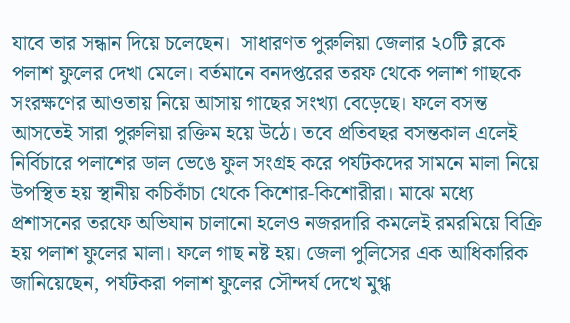যাবে তার সন্ধান দিয়ে চলেছেন।  সাধারণত পুরুলিয়া জেলার ২০টি ব্লকে পলাশ ফুলের দেখা মেলে। বর্তমানে বনদপ্তরের তরফ থেকে পলাশ গাছকে সংরক্ষণের আওতায় নিয়ে আসায় গাছের সংখ্যা বেড়েছে। ফলে বসন্ত আসতেই সারা পুরুলিয়া রক্তিম হয়ে উঠে। তবে প্রতিবছর বসন্তকাল এলেই নির্বিচারে পলাশের ডাল ভেঙে ফুল সংগ্রহ করে পর্যটকদের সামনে মালা নিয়ে উপস্থিত হয় স্থানীয় কচিকাঁচা থেকে কিশোর-কিশোরীরা। মাঝে মধ্যে প্রশাসনের তরফে অভিযান চালানো হলেও নজরদারি কমলেই রমরমিয়ে বিক্রি হয় পলাশ ফুলের মালা। ফলে গাছ নষ্ট হয়। জেলা পুলিসের এক আধিকারিক জানিয়েছেন, পর্যটকরা পলাশ ফুলের সৌন্দর্য দেখে মুগ্ধ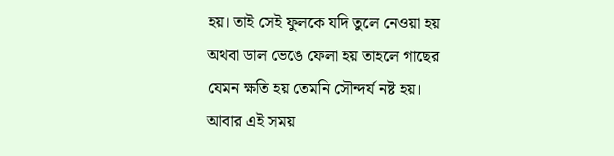হয়। তাই সেই ফুলকে যদি তুলে নেওয়া হয় অথবা ডাল ভেঙে ফেলা হয় তাহলে গাছের যেমন ক্ষতি হয় তেমনি সৌন্দর্য নষ্ট হয়। আবার এই সময়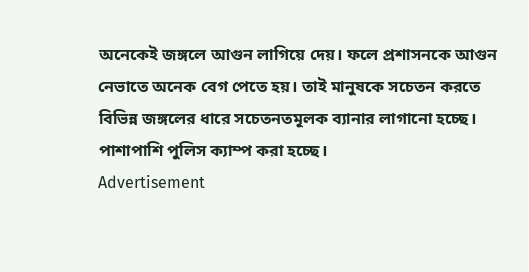অনেকেই জঙ্গলে আগুন লাগিয়ে দেয়। ফলে প্রশাসনকে আগুন নেভাতে অনেক বেগ পেতে হয়। তাই মানুষকে সচেতন করতে বিভিন্ন জঙ্গলের ধারে সচেতনতমূলক ব্যানার লাগানো হচ্ছে। পাশাপাশি পুলিস ক্যাম্প করা হচ্ছে।
Advertisement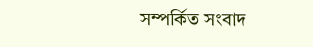সম্পর্কিত সংবাদ